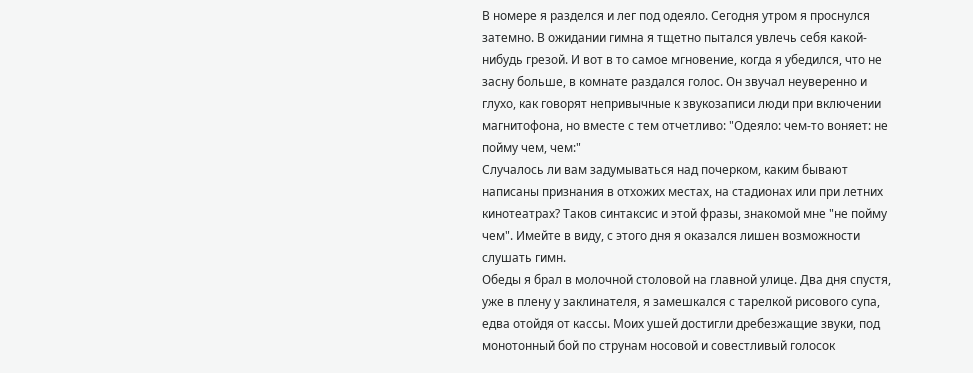В номере я разделся и лег под одеяло. Сегодня утром я проснулся затемно. В ожидании гимна я тщетно пытался увлечь себя какой-нибудь грезой. И вот в то самое мгновение, когда я убедился, что не засну больше, в комнате раздался голос. Он звучал неуверенно и глухо, как говорят непривычные к звукозаписи люди при включении магнитофона, но вместе с тем отчетливо: "Одеяло: чем-то воняет: не пойму чем, чем:"
Случалось ли вам задумываться над почерком, каким бывают написаны признания в отхожих местах, на стадионах или при летних кинотеатрах? Таков синтаксис и этой фразы, знакомой мне "не пойму чем". Имейте в виду, с этого дня я оказался лишен возможности слушать гимн.
Обеды я брал в молочной столовой на главной улице. Два дня спустя, уже в плену у заклинателя, я замешкался с тарелкой рисового супа, едва отойдя от кассы. Моих ушей достигли дребезжащие звуки, под монотонный бой по струнам носовой и совестливый голосок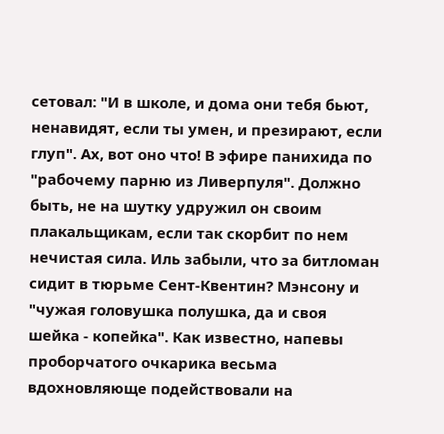сетовал: "И в школе, и дома они тебя бьют, ненавидят, если ты умен, и презирают, если глуп". Ах, вот оно что! В эфире панихида по "рабочему парню из Ливерпуля". Должно быть, не на шутку удружил он своим плакальщикам, если так скорбит по нем нечистая сила. Иль забыли, что за битломан сидит в тюрьме Сент-Квентин? Мэнсону и "чужая головушка полушка, да и своя шейка - копейка". Как известно, напевы проборчатого очкарика весьма вдохновляюще подействовали на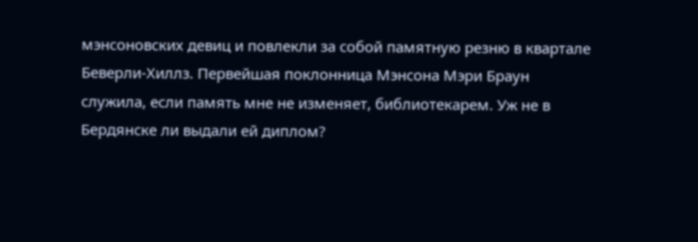мэнсоновских девиц и повлекли за собой памятную резню в квартале Беверли-Хиллз. Первейшая поклонница Мэнсона Мэри Браун служила, если память мне не изменяет, библиотекарем. Уж не в Бердянске ли выдали ей диплом?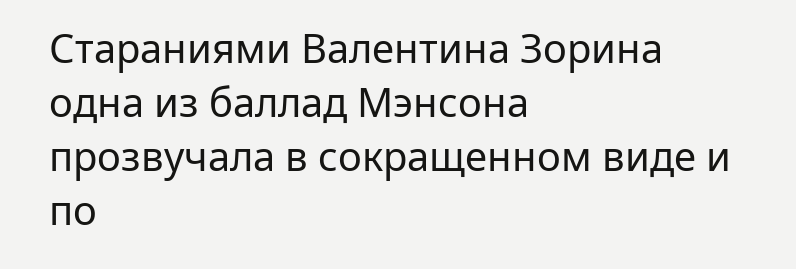Стараниями Валентина Зорина одна из баллад Мэнсона прозвучала в сокращенном виде и по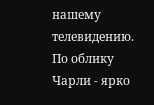нашему телевидению. По облику Чарли - ярко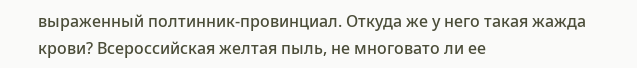выраженный полтинник-провинциал. Откуда же у него такая жажда крови? Всероссийская желтая пыль, не многовато ли ее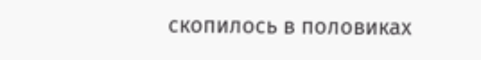скопилось в половиках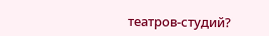театров-студий?